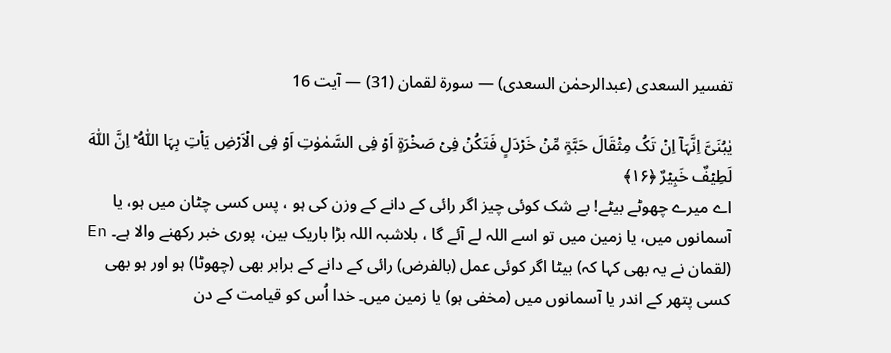تفسیر السعدی (عبدالرحمٰن السعدی) — سورۃ لقمان (31) — آیت 16

یٰبُنَیَّ اِنَّہَاۤ اِنۡ تَکُ مِثۡقَالَ حَبَّۃٍ مِّنۡ خَرۡدَلٍ فَتَکُنۡ فِیۡ صَخۡرَۃٍ اَوۡ فِی السَّمٰوٰتِ اَوۡ فِی الۡاَرۡضِ یَاۡتِ بِہَا اللّٰہُ ؕ اِنَّ اللّٰہَ لَطِیۡفٌ خَبِیۡرٌ ﴿۱۶﴾
اے میرے چھوٹے بیٹے! بے شک کوئی چیز اگر رائی کے دانے کے وزن کی ہو ، پس کسی چٹان میں ہو، یا آسمانوں میں، یا زمین میں تو اسے اللہ لے آئے گا ، بلاشبہ اللہ بڑا باریک بین، پوری خبر رکھنے والا ہے۔ En
(لقمان نے یہ بھی کہا کہ) بیٹا اگر کوئی عمل (بالفرض) رائی کے دانے کے برابر بھی (چھوٹا) ہو اور ہو بھی کسی پتھر کے اندر یا آسمانوں میں (مخفی ہو) یا زمین میں۔ خدا اُس کو قیامت کے دن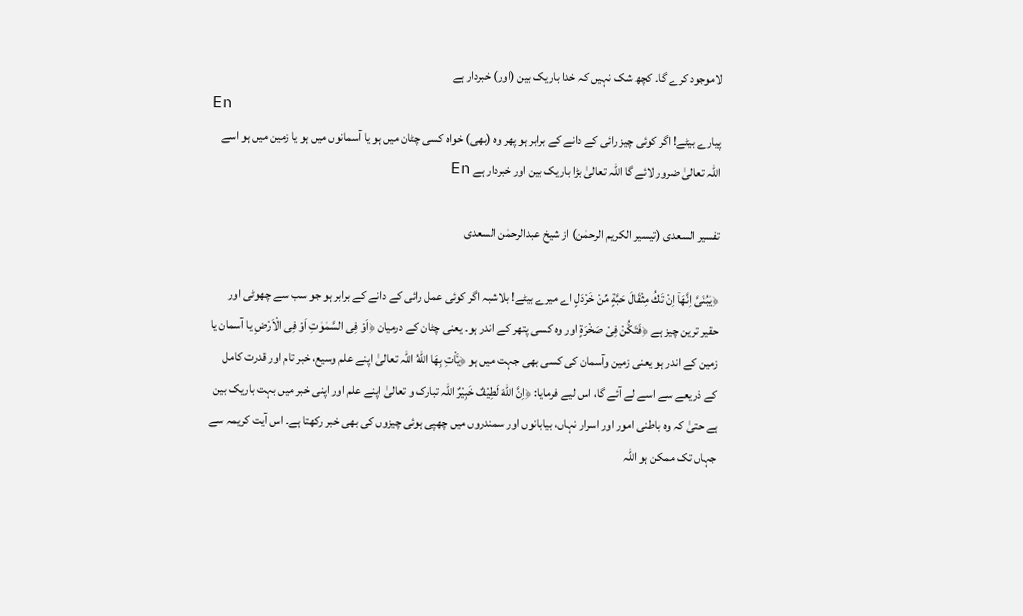لاموجود کرے گا۔ کچھ شک نہیں کہ خدا باریک بین (اور) خبردار ہے
En
پیارے بیٹے! اگر کوئی چیز رائی کے دانے کے برابر ہو پھر وه (بھی) خواه کسی چٹان میں ہو یا آسمانوں میں ہو یا زمین میں ہو اسے اللہ تعالیٰ ضرور لائے گا اللہ تعالیٰ بڑا باریک بین اور خبردار ہے En

تفسیر السعدی (تیسیر الکریم الرحمٰن) از شیخ عبدالرحمٰن السعدی

﴿یٰبُنَیَّ اِنَّهَاۤ اِنْ تَكُ مِثْقَالَ حَبَّةٍ مِّنْ خَرْدَلٍ اے میرے بیٹے! بلاشبہ اگر کوئی عمل رائی کے دانے کے برابر ہو جو سب سے چھوٹی اور حقیر ترین چیز ہے ﴿فَتَكُ٘نْ فِیْ صَخْرَةٍ اور وہ کسی پتھر کے اندر ہو۔ یعنی چٹان کے درمیان ﴿اَوْ فِی السَّمٰوٰتِ اَوْ فِی الْاَرْضِ یا آسمان یا زمین کے اندر ہو یعنی زمین وآسمان کی کسی بھی جہت میں ہو ﴿یَ٘اْتِ بِهَا اللّٰهُ اللہ تعالیٰ اپنے علم وسیع، خبر تام اور قدرت کامل کے ذریعے سے اسے لے آئے گا، اس لیے فرمایا: ﴿اِنَّ اللّٰهَ لَطِیْفٌ خَبِیْرٌ اللہ تبارک و تعالیٰ اپنے علم اور اپنی خبر میں بہت باریک بین ہے حتیٰ کہ وہ باطنی امور اور اسرار نہاں، بیابانوں اور سمندروں میں چھپی ہوئی چیزوں کی بھی خبر رکھتا ہے۔ اس آیت کریمہ سے جہاں تک ممکن ہو اللہ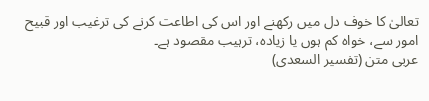تعالیٰ کا خوف دل میں رکھنے اور اس کی اطاعت کرنے کی ترغیب اور قبیح امور سے، خواہ کم ہوں یا زیادہ، ترہیب مقصود ہے۔
عربی متن (تفسیر السعدی)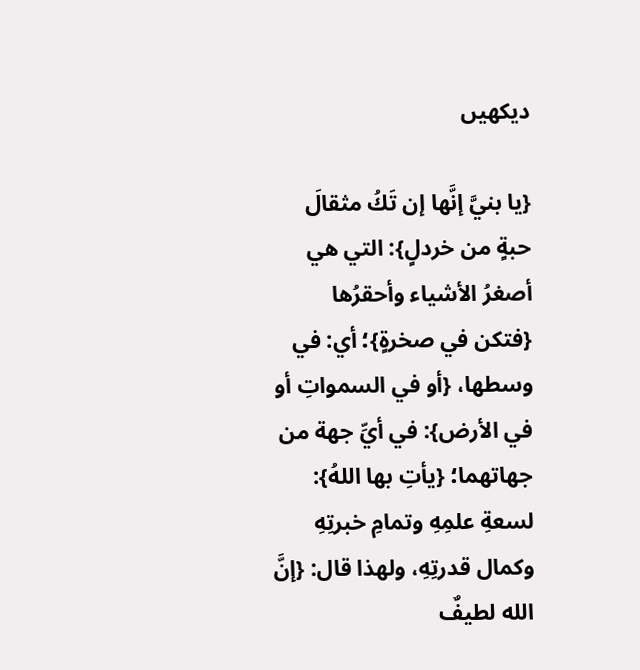دیکھیں

{يا بنيَّ إنَّها إن تَكُ مثقالَ حبةٍ من خردلٍ}: التي هي أصغرُ الأشياء وأحقرُها {فتكن في صخرةٍ}؛ أي: في وسطها، {أو في السمواتِ أو في الأرض}: في أيِّ جهة من جهاتهما؛ {يأتِ بها اللهُ}: لسعةِ علمِهِ وتمامِ خبرتِهِ وكمال قدرتِهِ، ولهذا قال: {إنَّ الله لطيفٌ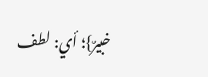خبيرٌ}؛ أي: لطف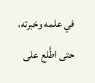في علمه وخبرته، حتى اطَّلع على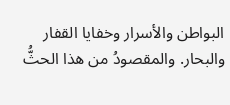البواطن والأسرار وخفايا القفار والبحار. والمقصودُ من هذا الحثُّ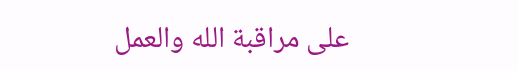على مراقبة الله والعمل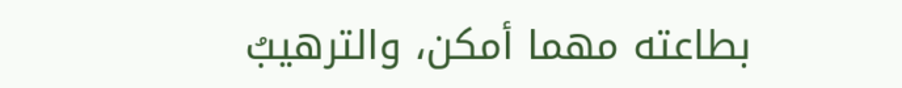بطاعته مهما أمكن، والترهيبُ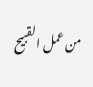من عمل القبيح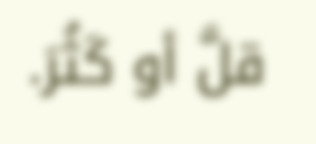قلَّ أو كَثُرَ.